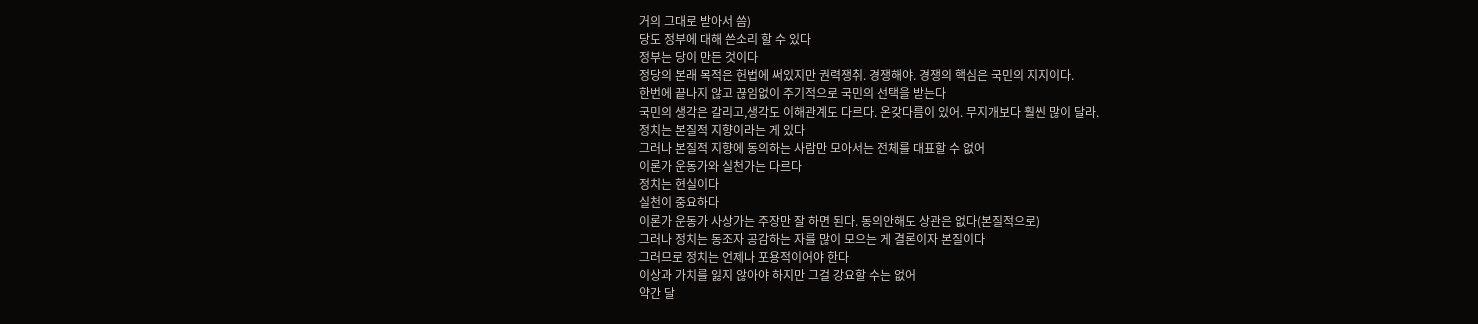거의 그대로 받아서 씀)
당도 정부에 대해 쓴소리 할 수 있다
정부는 당이 만든 것이다
정당의 본래 목적은 헌법에 써있지만 권력쟁취. 경쟁해야. 경쟁의 핵심은 국민의 지지이다.
한번에 끝나지 않고 끊임없이 주기적으로 국민의 선택을 받는다
국민의 생각은 갈리고,생각도 이해관계도 다르다. 온갖다름이 있어. 무지개보다 훨씬 많이 달라.
정치는 본질적 지향이라는 게 있다
그러나 본질적 지향에 동의하는 사람만 모아서는 전체를 대표할 수 없어
이론가 운동가와 실천가는 다르다
정치는 현실이다
실천이 중요하다
이론가 운동가 사상가는 주장만 잘 하면 된다. 동의안해도 상관은 없다(본질적으로)
그러나 정치는 동조자 공감하는 자를 많이 모으는 게 결론이자 본질이다
그러므로 정치는 언제나 포용적이어야 한다
이상과 가치를 잃지 않아야 하지만 그걸 강요할 수는 없어
약간 달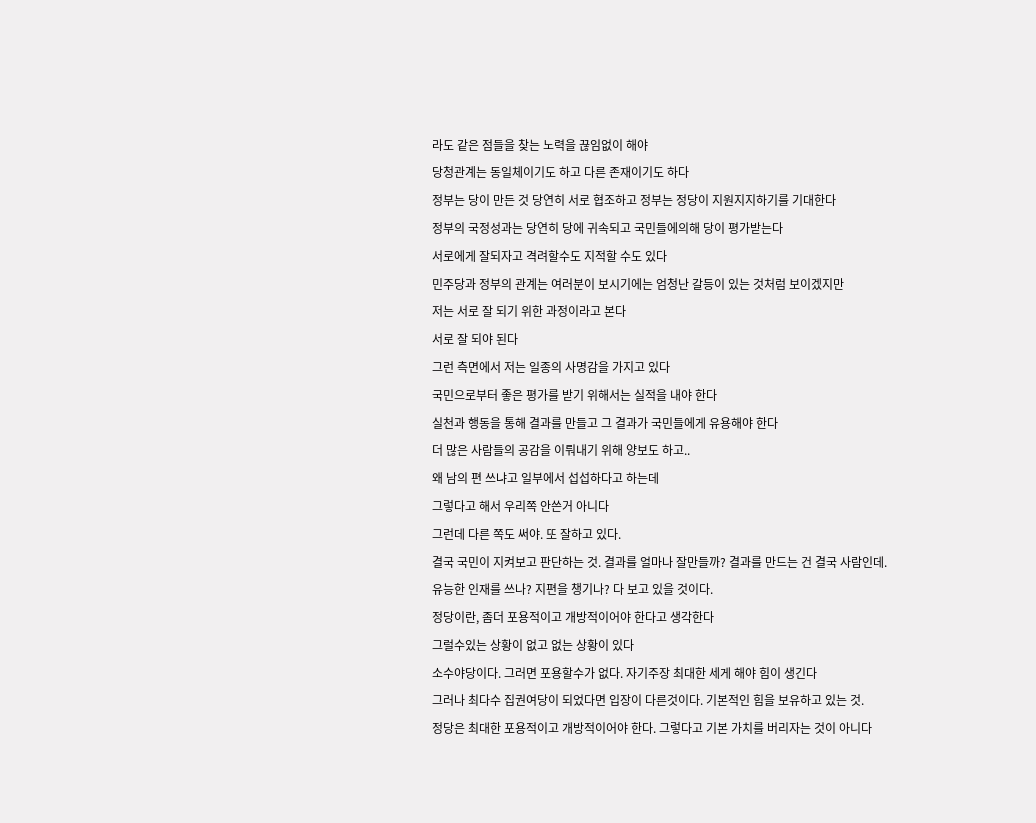라도 같은 점들을 찾는 노력을 끊임없이 해야
당청관계는 동일체이기도 하고 다른 존재이기도 하다
정부는 당이 만든 것 당연히 서로 협조하고 정부는 정당이 지원지지하기를 기대한다
정부의 국정성과는 당연히 당에 귀속되고 국민들에의해 당이 평가받는다
서로에게 잘되자고 격려할수도 지적할 수도 있다
민주당과 정부의 관계는 여러분이 보시기에는 엄청난 갈등이 있는 것처럼 보이겠지만
저는 서로 잘 되기 위한 과정이라고 본다
서로 잘 되야 된다
그런 측면에서 저는 일종의 사명감을 가지고 있다
국민으로부터 좋은 평가를 받기 위해서는 실적을 내야 한다
실천과 행동을 통해 결과를 만들고 그 결과가 국민들에게 유용해야 한다
더 많은 사람들의 공감을 이뤄내기 위해 양보도 하고..
왜 남의 편 쓰냐고 일부에서 섭섭하다고 하는데
그렇다고 해서 우리쪽 안쓴거 아니다
그런데 다른 쪽도 써야. 또 잘하고 있다.
결국 국민이 지켜보고 판단하는 것. 결과를 얼마나 잘만들까? 결과를 만드는 건 결국 사람인데.
유능한 인재를 쓰나? 지편을 챙기나? 다 보고 있을 것이다.
정당이란, 좀더 포용적이고 개방적이어야 한다고 생각한다
그럴수있는 상황이 없고 없는 상황이 있다
소수야당이다. 그러면 포용할수가 없다. 자기주장 최대한 세게 해야 힘이 생긴다
그러나 최다수 집권여당이 되었다면 입장이 다른것이다. 기본적인 힘을 보유하고 있는 것.
정당은 최대한 포용적이고 개방적이어야 한다. 그렇다고 기본 가치를 버리자는 것이 아니다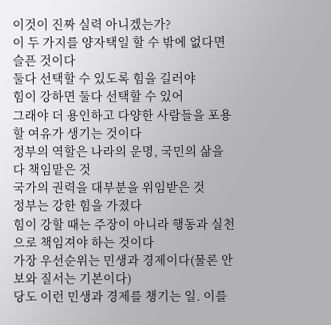이것이 진짜 실력 아니겠는가?
이 두 가지를 양자택일 할 수 밖에 없다면 슬픈 것이다
둘다 선택할 수 있도록 힘을 길러야
힘이 강하면 둘다 선택할 수 있어
그래야 더 용인하고 다양한 사람들을 포용할 여유가 생기는 것이다
정부의 역할은 나라의 운명, 국민의 삶을 다 책임맡은 것
국가의 권력을 대부분을 위임받은 것
정부는 강한 힘을 가졌다
힘이 강할 때는 주장이 아니라 행동과 실천으로 책임져야 하는 것이다
가장 우선순위는 민생과 경제이다(물론 안보와 질서는 기본이다)
당도 이런 민생과 경제를 챙기는 일. 이를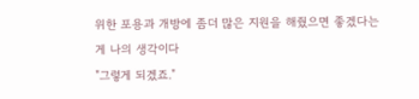위한 포용과 개방에 좀더 많은 지원을 해줬으면 좋겠다는 게 나의 생각이다
"그렇게 되겠죠."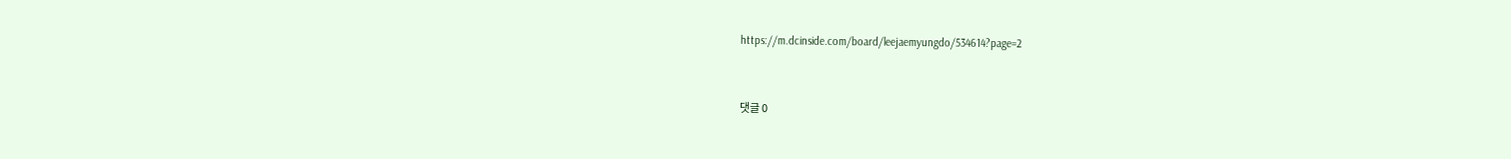https://m.dcinside.com/board/leejaemyungdo/534614?page=2


댓글 0